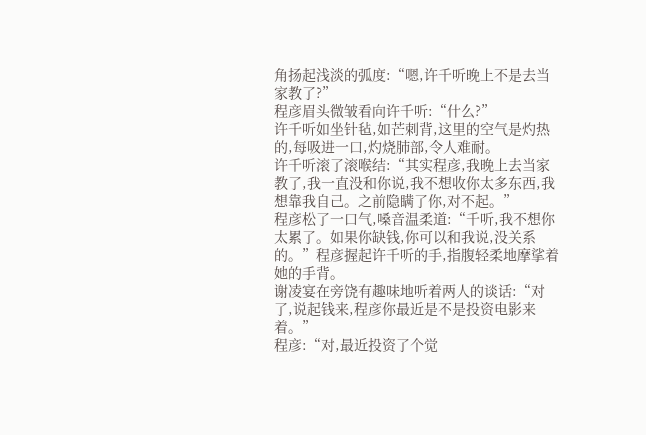角扬起浅淡的弧度:“嗯,许千听晚上不是去当家教了?”
程彦眉头微皱看向许千听:“什么?”
许千听如坐针毡,如芒刺背,这里的空气是灼热的,每吸进一口,灼烧肺部,令人难耐。
许千听滚了滚喉结:“其实程彦,我晚上去当家教了,我一直没和你说,我不想收你太多东西,我想靠我自己。之前隐瞒了你,对不起。”
程彦松了一口气,嗓音温柔道:“千听,我不想你太累了。如果你缺钱,你可以和我说,没关系的。”程彦握起许千听的手,指腹轻柔地摩挲着她的手背。
谢凌宴在旁饶有趣味地听着两人的谈话:“对了,说起钱来,程彦你最近是不是投资电影来着。”
程彦:“对,最近投资了个觉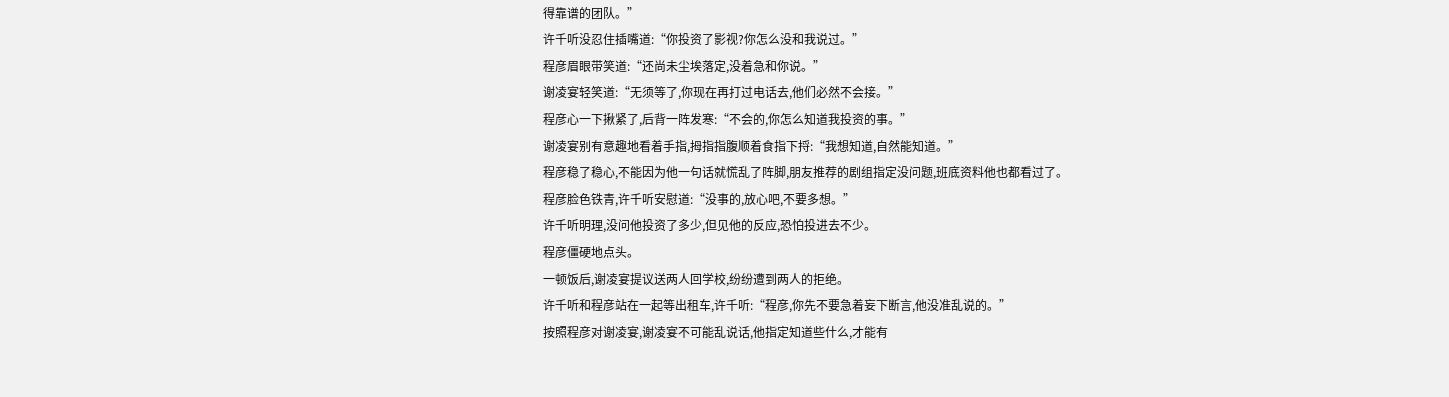得靠谱的团队。”
许千听没忍住插嘴道:“你投资了影视?你怎么没和我说过。”
程彦眉眼带笑道:“还尚未尘埃落定,没着急和你说。”
谢凌宴轻笑道:“无须等了,你现在再打过电话去,他们必然不会接。”
程彦心一下揪紧了,后背一阵发寒:“不会的,你怎么知道我投资的事。”
谢凌宴别有意趣地看着手指,拇指指腹顺着食指下捋:“我想知道,自然能知道。”
程彦稳了稳心,不能因为他一句话就慌乱了阵脚,朋友推荐的剧组指定没问题,班底资料他也都看过了。
程彦脸色铁青,许千听安慰道:“没事的,放心吧,不要多想。”
许千听明理,没问他投资了多少,但见他的反应,恐怕投进去不少。
程彦僵硬地点头。
一顿饭后,谢凌宴提议送两人回学校,纷纷遭到两人的拒绝。
许千听和程彦站在一起等出租车,许千听:“程彦,你先不要急着妄下断言,他没准乱说的。”
按照程彦对谢凌宴,谢凌宴不可能乱说话,他指定知道些什么,才能有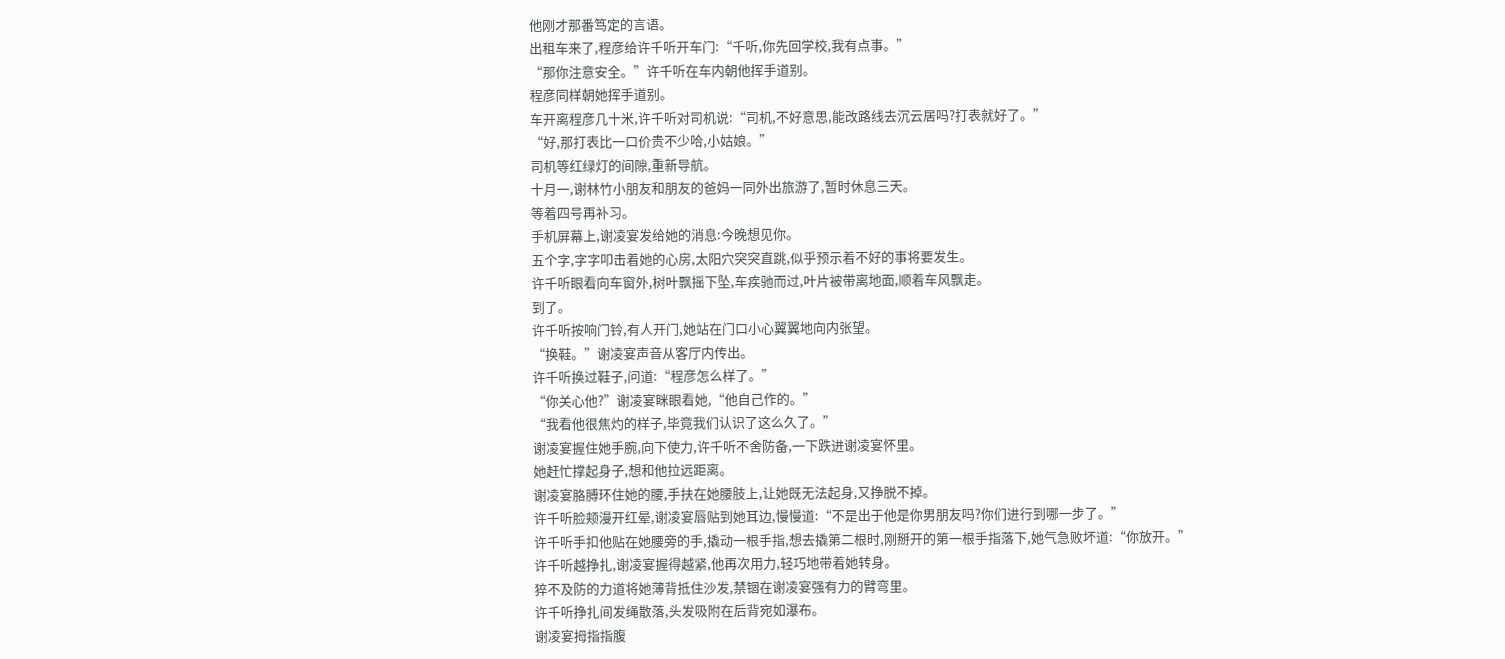他刚才那番笃定的言语。
出租车来了,程彦给许千听开车门:“千听,你先回学校,我有点事。”
“那你注意安全。”许千听在车内朝他挥手道别。
程彦同样朝她挥手道别。
车开离程彦几十米,许千听对司机说:“司机,不好意思,能改路线去沉云居吗?打表就好了。”
“好,那打表比一口价贵不少哈,小姑娘。”
司机等红绿灯的间隙,重新导航。
十月一,谢林竹小朋友和朋友的爸妈一同外出旅游了,暂时休息三天。
等着四号再补习。
手机屏幕上,谢凌宴发给她的消息:今晚想见你。
五个字,字字叩击着她的心房,太阳穴突突直跳,似乎预示着不好的事将要发生。
许千听眼看向车窗外,树叶飘摇下坠,车疾驰而过,叶片被带离地面,顺着车风飘走。
到了。
许千听按响门铃,有人开门,她站在门口小心翼翼地向内张望。
“换鞋。”谢凌宴声音从客厅内传出。
许千听换过鞋子,问道:“程彦怎么样了。”
“你关心他?”谢凌宴眯眼看她,“他自己作的。”
“我看他很焦灼的样子,毕竟我们认识了这么久了。”
谢凌宴握住她手腕,向下使力,许千听不舍防备,一下跌进谢凌宴怀里。
她赶忙撑起身子,想和他拉远距离。
谢凌宴胳膊环住她的腰,手扶在她腰肢上,让她既无法起身,又挣脱不掉。
许千听脸颊漫开红晕,谢凌宴唇贴到她耳边,慢慢道:“不是出于他是你男朋友吗?你们进行到哪一步了。”
许千听手扣他贴在她腰旁的手,撬动一根手指,想去撬第二根时,刚掰开的第一根手指落下,她气急败坏道:“你放开。”
许千听越挣扎,谢凌宴握得越紧,他再次用力,轻巧地带着她转身。
猝不及防的力道将她薄背抵住沙发,禁锢在谢凌宴强有力的臂弯里。
许千听挣扎间发绳散落,头发吸附在后背宛如瀑布。
谢凌宴拇指指腹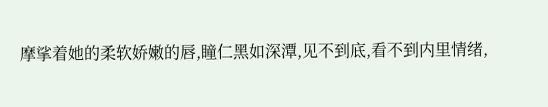摩挲着她的柔软娇嫩的唇,瞳仁黑如深潭,见不到底,看不到内里情绪,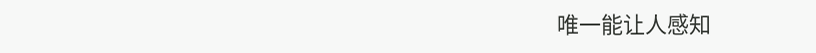唯一能让人感知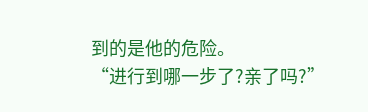到的是他的危险。
“进行到哪一步了?亲了吗?”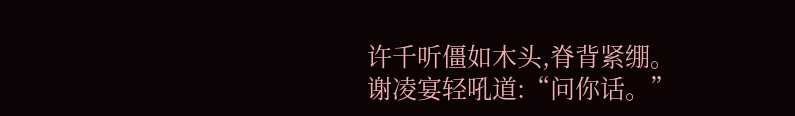许千听僵如木头,脊背紧绷。
谢凌宴轻吼道:“问你话。”